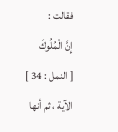فقالت :
إِنَّ الْمُلُوكَ
[ النمل : 34 ] الآية ، ثم أنها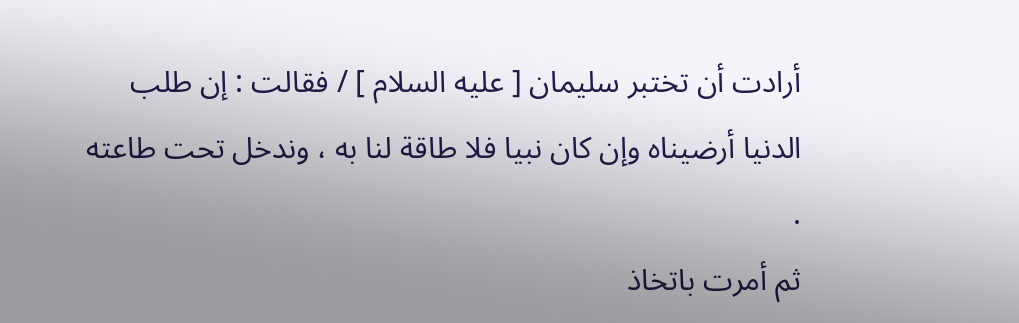أرادت أن تختبر سليمان [ عليه السلام ] / فقالت : إن طلب الدنيا أرضيناه وإن كان نبيا فلا طاقة لنا به ، وندخل تحت طاعته .
ثم أمرت باتخاذ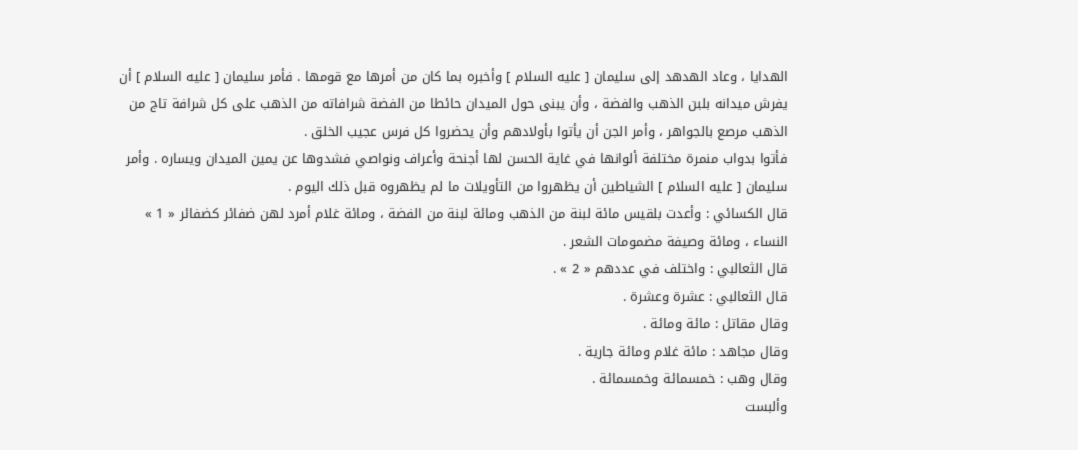الهدايا ، وعاد الهدهد إلى سليمان [ عليه السلام ] وأخبره بما كان من أمرها مع قومها . فأمر سليمان [ عليه السلام ] أن يفرش ميدانه بلبن الذهب والفضة ، وأن يبنى حول الميدان حائطا من الفضة شرافاته من الذهب على كل شرافة تاج من الذهب مرصع بالجواهر ، وأمر الجن أن يأتوا بأولادهم وأن يحضروا كل فرس عجيب الخلق .
فأتوا بدواب منمرة مختلفة ألوانها في غاية الحسن لها أجنحة وأعراف ونواصي فشدوها عن يمين الميدان ويساره . وأمر سليمان [ عليه السلام ] الشياطين أن يظهروا من التأويلات ما لم يظهروه قبل ذلك اليوم .
قال الكسائي : وأعدت بلقيس مائة لبنة من الذهب ومائة لبنة من الفضة ، ومائة غلام أمرد لهن ضفائر كضفائر « 1 » النساء ، ومائة وصيفة مضمومات الشعر .
قال الثعالبي : واختلف في عددهم « 2 » .
قال الثعالبي : عشرة وعشرة .
وقال مقاتل : مائة ومائة .
وقال مجاهد : مائة غلام ومائة جارية .
وقال وهب : خمسمائة وخمسمائة .
وألبست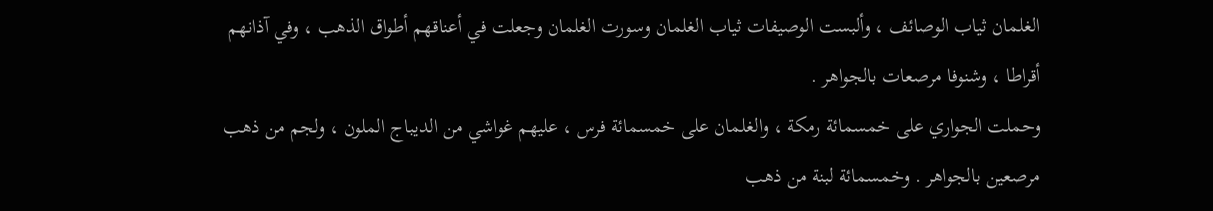الغلمان ثياب الوصائف ، وألبست الوصيفات ثياب الغلمان وسورت الغلمان وجعلت في أعناقهم أطواق الذهب ، وفي آذانهم أقراطا ، وشنوفا مرصعات بالجواهر .
وحملت الجواري على خمسمائة رمكة ، والغلمان على خمسمائة فرس ، عليهم غواشي من الديباج الملون ، ولجم من ذهب مرصعين بالجواهر . وخمسمائة لبنة من ذهب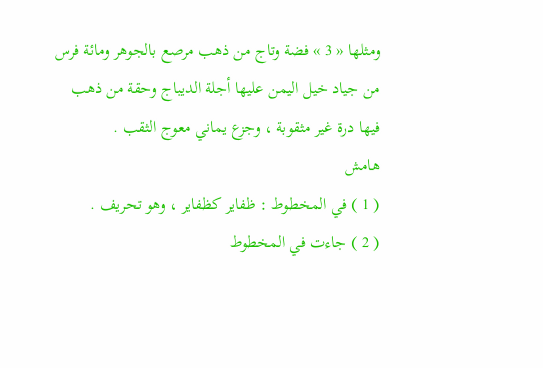ومثلها « 3 » فضة وتاج من ذهب مرصع بالجوهر ومائة فرس من جياد خيل اليمن عليها أجلة الديباج وحقة من ذهب فيها درة غير مثقوبة ، وجزع يماني معوج الثقب .
هامش
( 1 ) في المخطوط : ظفاير كظفاير ، وهو تحريف .
( 2 ) جاءت في المخطوط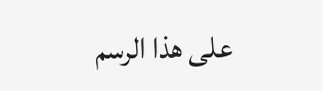على هذا الرسم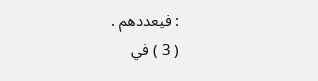: فيعددهم .
( 3 ) في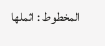المخطوط : اثملها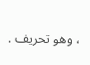، وهو تحريف .